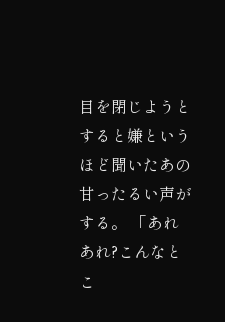目を閉じようとすると嫌というほど聞いたあの甘ったるい声がする。 「あれあれ?こんなとこ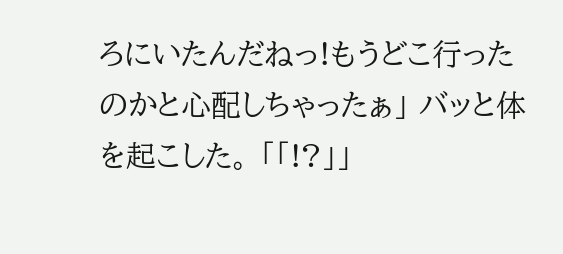ろにいたんだねっ!もうどこ行ったのかと心配しちゃったぁ」 バッと体を起こした。 「「!?」」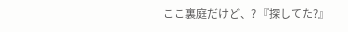ここ裏庭だけど、? 『探してた?』